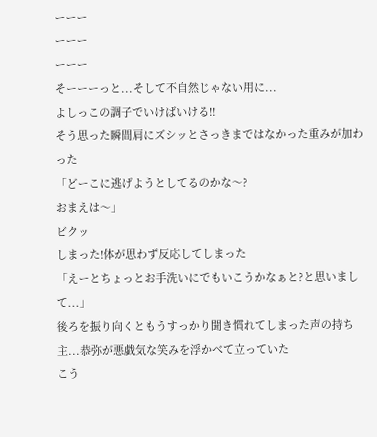ーーー
ーーー
ーーー
そーーーっと...そして不自然じゃない用に...
よしっこの調子でいけばいける!!
そう思った瞬間肩にズシッとさっきまではなかった重みが加わった
「どーこに逃げようとしてるのかな〜?
おまえは〜」
ビクッ
しまった!体が思わず反応してしまった
「えーとちょっとお手洗いにでもいこうかなぁと?と思いまして...」
後ろを振り向くともうすっかり聞き慣れてしまった声の持ち主...恭弥が悪戯気な笑みを浮かべて立っていた
こう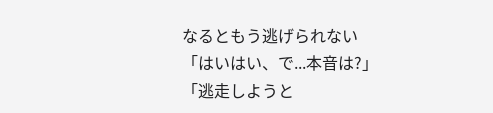なるともう逃げられない
「はいはい、で...本音は?」
「逃走しようと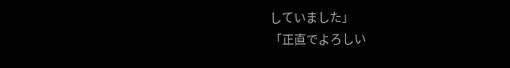していました」
「正直でよろしい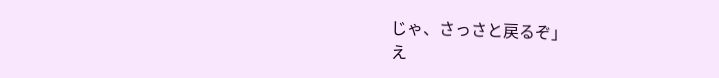じゃ、さっさと戻るぞ」
え